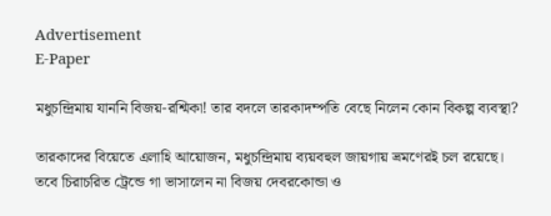Advertisement
E-Paper

মধুচন্দ্রিমায় যাননি বিজয়-রশ্মিকা! তার বদলে তারকাদম্পতি বেছে নিলেন কোন বিকল্প ব্যবস্থা?

তারকাদের বিয়েতে এলাহি আয়োজন, মধুচন্দ্রিমায় ব্যয়বহুল জায়গায় ভ্রমণেরই চল রয়েছে। তবে চিরাচরিত ট্রেন্ডে গা ভাসালেন না বিজয় দেবরকোন্ডা ও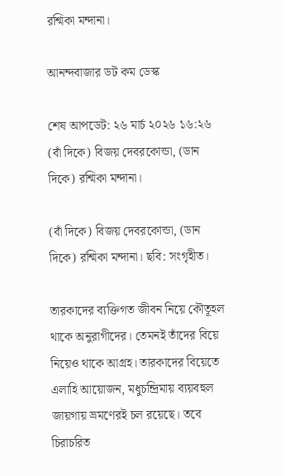রশ্মিকা মন্দানা।

আনন্দবাজার ডট কম ডেস্ক

শেষ আপডেট: ২৬ মার্চ ২০২৬ ১৬:২৬
(বাঁ দিকে) বিজয় দেবরকোন্ডা, (ডান দিকে) রশ্মিকা মন্দানা।

(বাঁ দিকে) বিজয় দেবরকোন্ডা, (ডান দিকে) রশ্মিকা মন্দানা। ছবি: সংগৃহীত।

তারকাদের ব্যক্তিগত জীবন নিয়ে কৌতূহল থাকে অনুরাগীদের। তেমনই তাঁদের বিয়ে নিয়েও থাকে আগ্রহ। তারকাদের বিয়েতে এলাহি আয়োজন, মধুচন্দ্রিমায় ব্যয়বহুল জায়গায় ভ্রমণেরই চল রয়েছে। তবে চিরাচরিত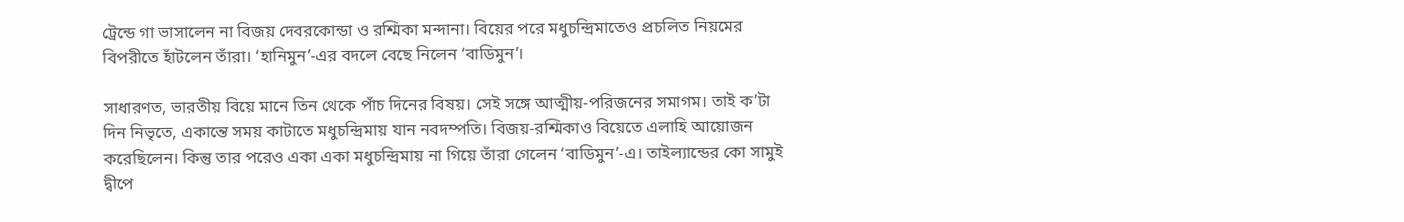ট্রেন্ডে গা ভাসালেন না বিজয় দেবরকোন্ডা ও রশ্মিকা মন্দানা। বিয়ের পরে মধুচন্দ্রিমাতেও প্রচলিত নিয়মের বিপরীতে হাঁটলেন তাঁরা। ‘হানিমুন’-এর বদলে বেছে নিলেন ‘বাডিমুন’।

সাধারণত, ভারতীয় বিয়ে মানে তিন থেকে পাঁচ দিনের বিষয়। সেই সঙ্গে আত্মীয়-পরিজনের সমাগম। তাই ক’টা দিন নিভৃতে, একান্তে সময় কাটাতে মধুচন্দ্রিমায় যান নবদম্পতি। বিজয়-রশ্মিকাও বিয়েতে এলাহি আয়োজন করেছিলেন। কিন্তু তার পরেও একা একা মধুচন্দ্রিমায় না গিয়ে তাঁরা গেলেন ‘বাডিমুন’-এ। তাইল্যান্ডের কো সামুই দ্বীপে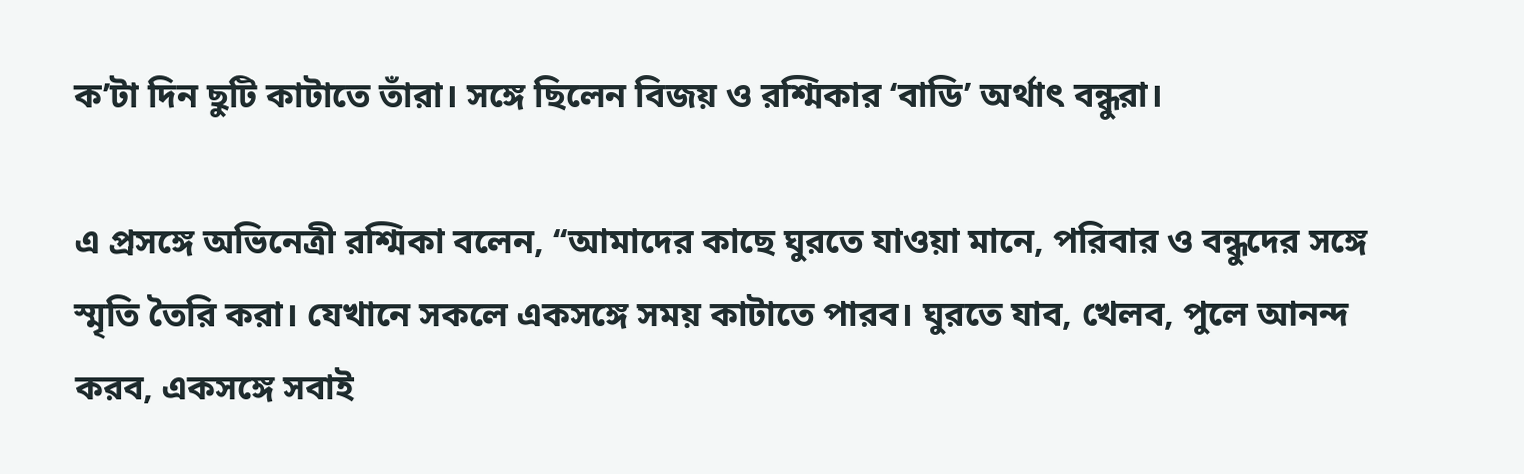ক’টা দিন ছুটি কাটাতে তাঁরা। সঙ্গে ছিলেন বিজয় ও রশ্মিকার ‘বাডি’ অর্থাৎ বন্ধুরা।

এ প্রসঙ্গে অভিনেত্রী রশ্মিকা বলেন, ‘‘আমাদের কাছে ঘুরতে যাওয়া মানে, পরিবার ও বন্ধুদের সঙ্গে স্মৃতি তৈরি করা। যেখানে সকলে একসঙ্গে সময় কাটাতে পারব। ঘুরতে যাব, খেলব, পুলে আনন্দ করব, একসঙ্গে সবাই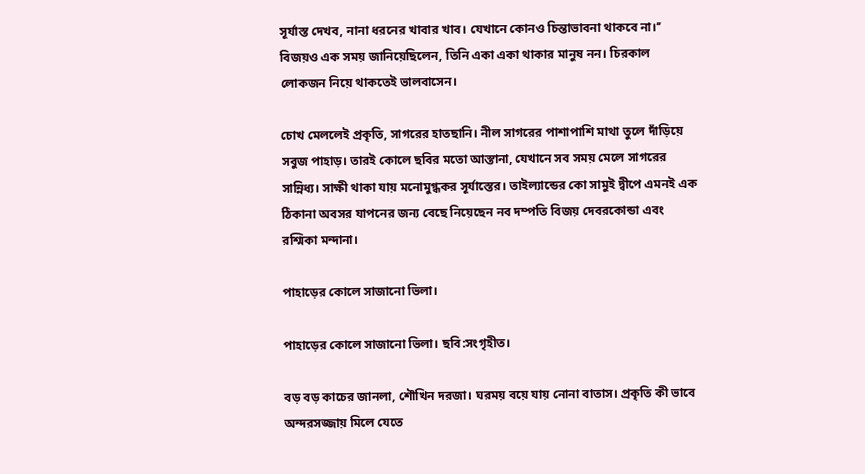সূর্যাস্ত দেখব, নানা ধরনের খাবার খাব। যেখানে কোনও চিন্তাভাবনা থাকবে না।’’ বিজয়ও এক সময় জানিয়েছিলেন, তিনি একা একা থাকার মানুষ নন। চিরকাল লোকজন নিয়ে থাকতেই ভালবাসেন।

চোখ মেললেই প্রকৃতি, সাগরের হাতছানি। নীল সাগরের পাশাপাশি মাথা তুলে দাঁড়িয়ে সবুজ পাহাড়। তারই কোলে ছবির মতো আস্তানা, যেখানে সব সময় মেলে সাগরের সান্নিধ্য। সাক্ষী থাকা যায় মনোমুগ্ধকর সূর্যাস্তের। তাইল্যান্ডের কো সামুই দ্বীপে এমনই এক ঠিকানা অবসর যাপনের জন্য বেছে নিয়েছেন নব দম্পতি বিজয় দেবরকোন্ডা এবং রশ্মিকা মন্দানা।

পাহাড়ের কোলে সাজানো ভিলা।

পাহাড়ের কোলে সাজানো ভিলা। ছবি:সংগৃহীত।

বড় বড় কাচের জানলা, শৌখিন দরজা। ঘরময় বয়ে যায় নোনা বাতাস। প্রকৃতি কী ভাবে অন্দরসজ্জায় মিলে যেতে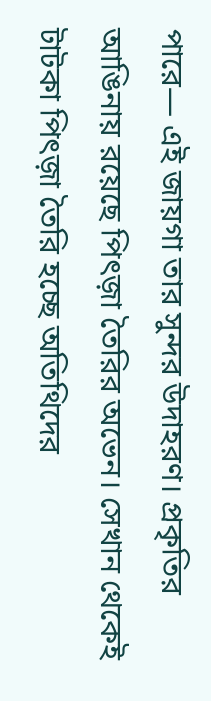পারে— এই জায়গা তার সুন্দর উদাহরণ। প্রকৃতির আঙিনায় রয়েছে পিৎজ়া তৈরির অভেন। সেখান থেকেই টাটকা পিৎজ়া তৈরি হচ্ছে অতিথিদের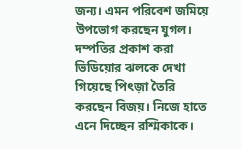জন্য। এমন পরিবেশ জমিয়ে উপভোগ করছেন যুগল। দম্পতির প্রকাশ করা ভিডিয়োর ঝলকে দেখা গিয়েছে পিৎজ়া তৈরি করছেন বিজয়। নিজে হাতে এনে দিচ্ছেন রশ্মিকাকে।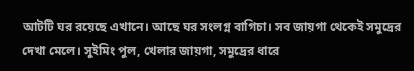আটটি ঘর রয়েছে এখানে। আছে ঘর সংলগ্ন বাগিচা। সব জায়গা থেকেই সমুদ্রের দেখা মেলে। সুইমিং পুল, খেলার জায়গা, সমুদ্রের ধারে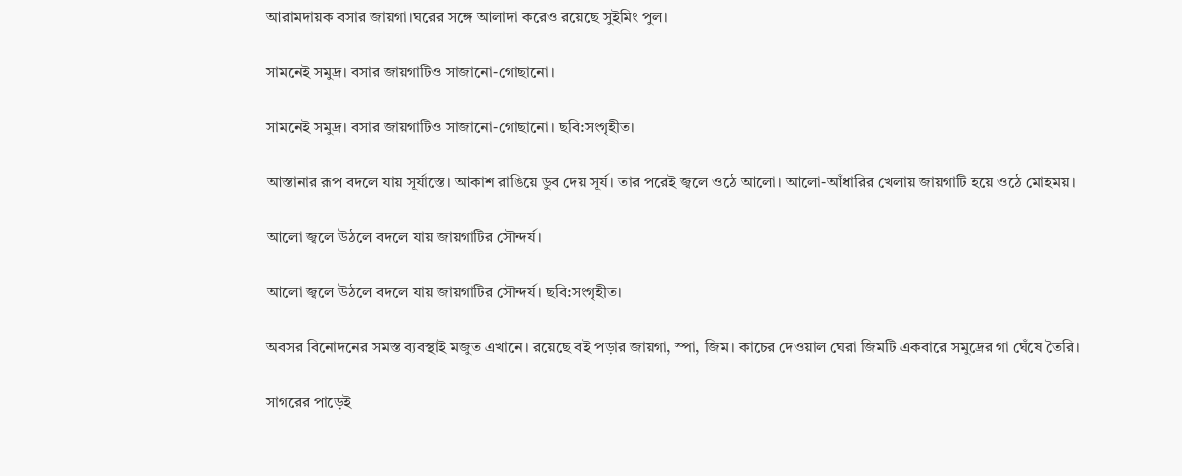আরামদায়ক বসার জায়গা।ঘরের সঙ্গে আলাদা করেও রয়েছে সুইমিং পুল।

সামনেই সমুদ্র। বসার জায়গাটিও সাজানো-গোছানো।

সামনেই সমুদ্র। বসার জায়গাটিও সাজানো-গোছানো। ছবি:সংগৃহীত।

আস্তানার রূপ বদলে যায় সূর্যাস্তে। আকাশ রাঙিয়ে ডুব দেয় সূর্য। তার পরেই জ্বলে ওঠে আলো। আলো-আঁধারির খেলায় জায়গাটি হয়ে ওঠে মোহময়।

আলো জ্বলে উঠলে বদলে যায় জায়গাটির সৌন্দর্য।

আলো জ্বলে উঠলে বদলে যায় জায়গাটির সৌন্দর্য। ছবি:সংগৃহীত।

অবসর বিনোদনের সমস্ত ব্যবস্থাই মজুত এখানে। রয়েছে বই পড়ার জায়গা, স্পা, জিম। কাচের দেওয়াল ঘেরা জিমটি একবারে সমুদ্রের গা ঘেঁষে তৈরি।

সাগরের পাড়েই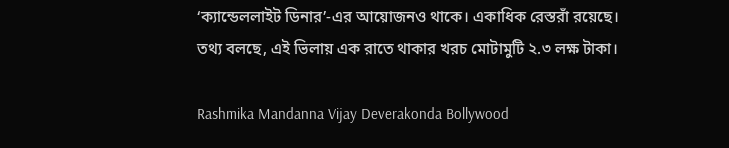‘ক্যান্ডেললাইট ডিনার’-এর আয়োজনও থাকে। একাধিক রেস্তরাঁ রয়েছে। তথ্য বলছে, এই ভিলায় এক রাতে থাকার খরচ মোটামুটি ২.৩ লক্ষ টাকা।

Rashmika Mandanna Vijay Deverakonda Bollywood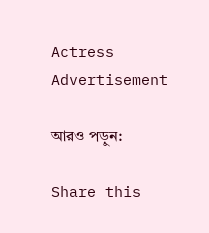Actress
Advertisement

আরও পড়ুন:

Share this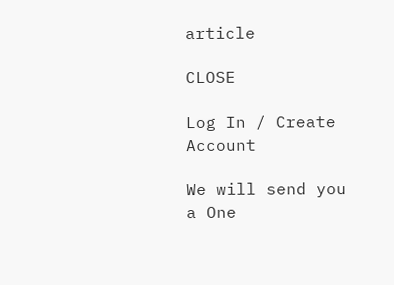article

CLOSE

Log In / Create Account

We will send you a One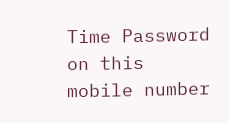Time Password on this mobile number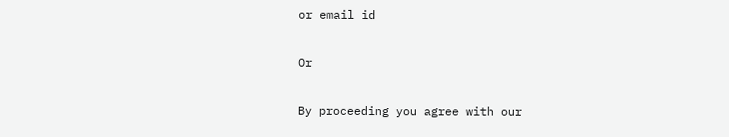or email id

Or

By proceeding you agree with our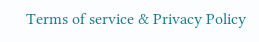Terms of service & Privacy Policy